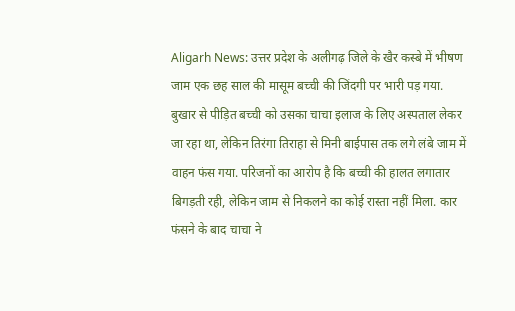Aligarh News: उत्तर प्रदेश के अलीगढ़ जिले के खैर कस्बे में भीषण जाम एक छह साल की मासूम बच्ची की जिंदगी पर भारी पड़ गया. बुखार से पीड़ित बच्ची को उसका चाचा इलाज के लिए अस्पताल लेकर जा रहा था, लेकिन तिरंगा तिराहा से मिनी बाईपास तक लगे लंबे जाम में वाहन फंस गया. परिजनों का आरोप है कि बच्ची की हालत लगातार बिगड़ती रही, लेकिन जाम से निकलने का कोई रास्ता नहीं मिला. कार फंसने के बाद चाचा ने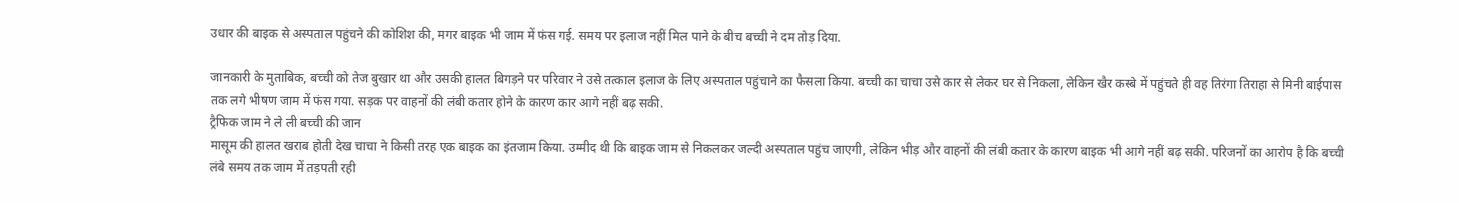उधार की बाइक से अस्पताल पहुंचने की कोशिश की, मगर बाइक भी जाम में फंस गई. समय पर इलाज नहीं मिल पाने के बीच बच्ची ने दम तोड़ दिया.

जानकारी के मुताबिक, बच्ची को तेज बुखार था और उसकी हालत बिगड़ने पर परिवार ने उसे तत्काल इलाज के लिए अस्पताल पहुंचाने का फैसला किया. बच्ची का चाचा उसे कार से लेकर घर से निकला, लेकिन खैर कस्बे में पहुंचते ही वह तिरंगा तिराहा से मिनी बाईपास तक लगे भीषण जाम में फंस गया. सड़क पर वाहनों की लंबी कतार होने के कारण कार आगे नहीं बढ़ सकी.
ट्रैफिक जाम ने ले ली बच्ची की जान
मासूम की हालत खराब होती देख चाचा ने किसी तरह एक बाइक का इंतजाम किया. उम्मीद थी कि बाइक जाम से निकलकर जल्दी अस्पताल पहुंच जाएगी, लेकिन भीड़ और वाहनों की लंबी कतार के कारण बाइक भी आगे नहीं बढ़ सकी. परिजनों का आरोप है कि बच्ची लंबे समय तक जाम में तड़पती रही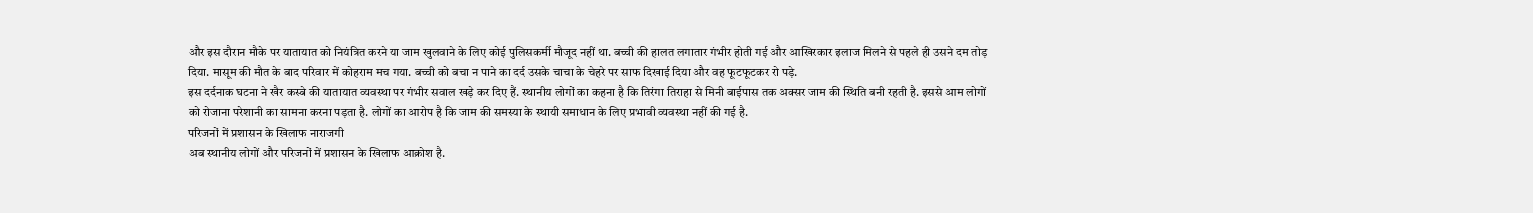और इस दौरान मौके पर यातायात को नियंत्रित करने या जाम खुलवाने के लिए कोई पुलिसकर्मी मौजूद नहीं था. बच्ची की हालत लगातार गंभीर होती गई और आखिरकार इलाज मिलने से पहले ही उसने दम तोड़ दिया. मासूम की मौत के बाद परिवार में कोहराम मच गया. बच्ची को बचा न पाने का दर्द उसके चाचा के चेहरे पर साफ दिखाई दिया और वह फूटफूटकर रो पड़े.
इस दर्दनाक घटना ने खैर कस्बे की यातायात व्यवस्था पर गंभीर सवाल खड़े कर दिए हैं. स्थानीय लोगों का कहना है कि तिरंगा तिराहा से मिनी बाईपास तक अक्सर जाम की स्थिति बनी रहती है. इससे आम लोगों को रोजाना परेशानी का सामना करना पड़ता है. लोगों का आरोप है कि जाम की समस्या के स्थायी समाधान के लिए प्रभावी व्यवस्था नहीं की गई है.
परिजनों में प्रशासन के खिलाफ नाराजगी
अब स्थानीय लोगों और परिजनों में प्रशासन के खिलाफ आक्रोश है.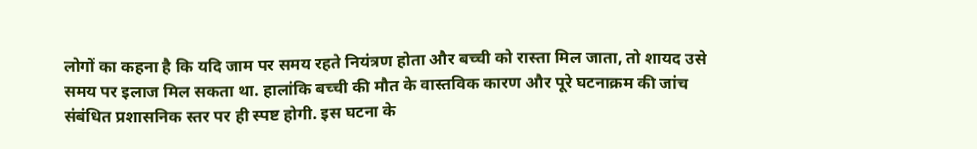लोगों का कहना है कि यदि जाम पर समय रहते नियंत्रण होता और बच्ची को रास्ता मिल जाता, तो शायद उसे समय पर इलाज मिल सकता था. हालांकि बच्ची की मौत के वास्तविक कारण और पूरे घटनाक्रम की जांच संबंधित प्रशासनिक स्तर पर ही स्पष्ट होगी. इस घटना के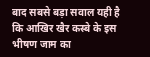बाद सबसे बड़ा सवाल यही है कि आखिर खैर कस्बे के इस भीषण जाम का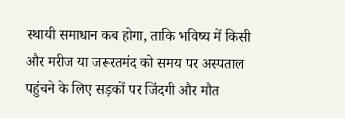स्थायी समाधान कब होगा, ताकि भविष्य में किसी और मरीज या जरूरतमंद को समय पर अस्पताल पहुंचने के लिए सड़कों पर जिंदगी और मौत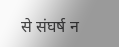से संघर्ष न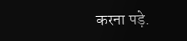करना पड़े.